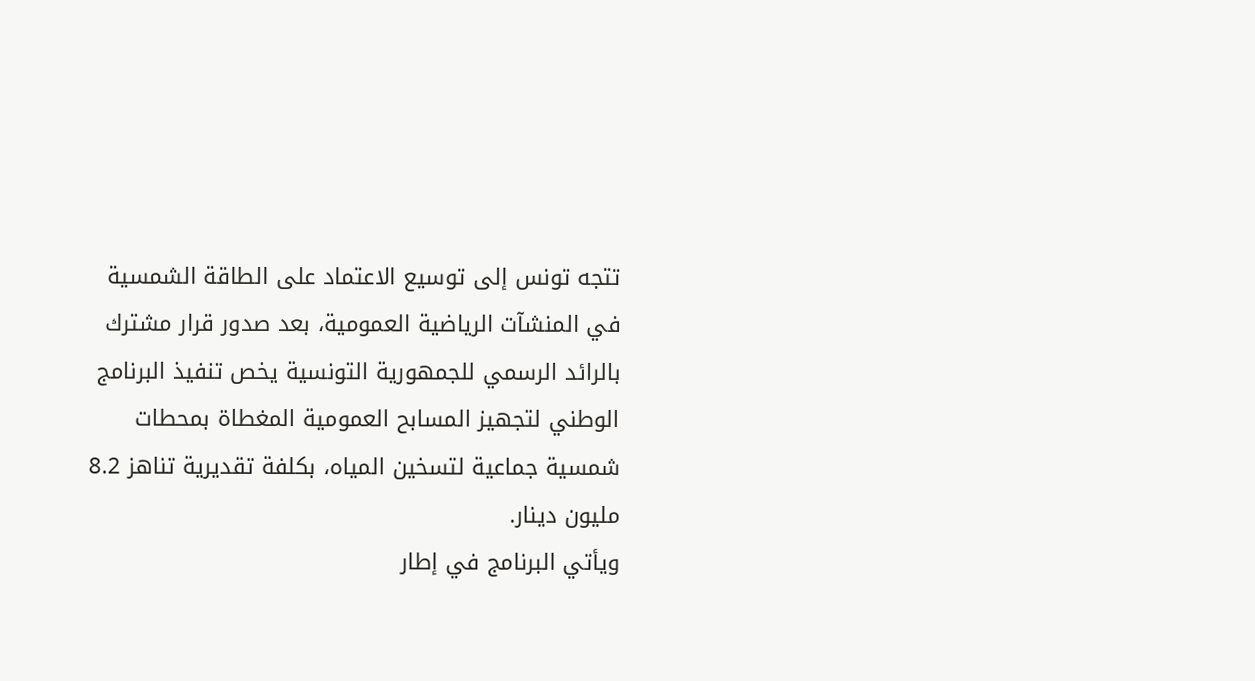تتجه تونس إلى توسيع الاعتماد على الطاقة الشمسية في المنشآت الرياضية العمومية، بعد صدور قرار مشترك بالرائد الرسمي للجمهورية التونسية يخص تنفيذ البرنامج الوطني لتجهيز المسابح العمومية المغطاة بمحطات شمسية جماعية لتسخين المياه، بكلفة تقديرية تناهز 8.2 مليون دينار.
ويأتي البرنامج في إطار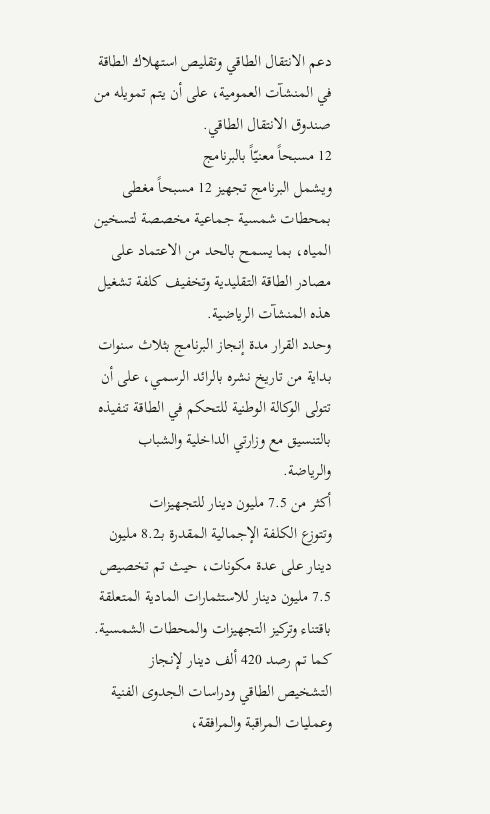دعم الانتقال الطاقي وتقليص استهلاك الطاقة في المنشآت العمومية، على أن يتم تمويله من صندوق الانتقال الطاقي.
12 مسبحاً معنيّاً بالبرنامج
ويشمل البرنامج تجهيز 12 مسبحاً مغطى بمحطات شمسية جماعية مخصصة لتسخين المياه، بما يسمح بالحد من الاعتماد على مصادر الطاقة التقليدية وتخفيف كلفة تشغيل هذه المنشآت الرياضية.
وحدد القرار مدة إنجاز البرنامج بثلاث سنوات بداية من تاريخ نشره بالرائد الرسمي، على أن تتولى الوكالة الوطنية للتحكم في الطاقة تنفيذه بالتنسيق مع وزارتي الداخلية والشباب والرياضة.
أكثر من 7.5 مليون دينار للتجهيزات
وتتوزع الكلفة الإجمالية المقدرة بـ8.2 مليون دينار على عدة مكونات، حيث تم تخصيص 7.5 مليون دينار للاستثمارات المادية المتعلقة باقتناء وتركيز التجهيزات والمحطات الشمسية.
كما تم رصد 420 ألف دينار لإنجاز التشخيص الطاقي ودراسات الجدوى الفنية وعمليات المراقبة والمرافقة،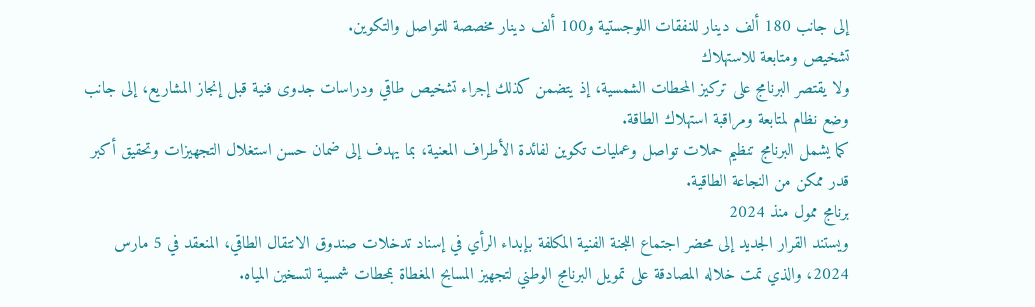إلى جانب 180 ألف دينار للنفقات اللوجستية و100 ألف دينار مخصصة للتواصل والتكوين.
تشخيص ومتابعة للاستهلاك
ولا يقتصر البرنامج على تركيز المحطات الشمسية، إذ يتضمن كذلك إجراء تشخيص طاقي ودراسات جدوى فنية قبل إنجاز المشاريع، إلى جانب وضع نظام لمتابعة ومراقبة استهلاك الطاقة.
كما يشمل البرنامج تنظيم حملات تواصل وعمليات تكوين لفائدة الأطراف المعنية، بما يهدف إلى ضمان حسن استغلال التجهيزات وتحقيق أكبر قدر ممكن من النجاعة الطاقية.
برنامج ممول منذ 2024
ويستند القرار الجديد إلى محضر اجتماع اللجنة الفنية المكلفة بإبداء الرأي في إسناد تدخلات صندوق الانتقال الطاقي، المنعقد في 5 مارس 2024، والذي تمت خلاله المصادقة على تمويل البرنامج الوطني لتجهيز المسابح المغطاة بمحطات شمسية لتسخين المياه.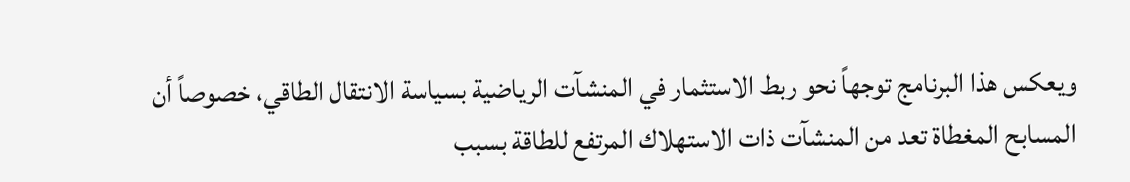ويعكس هذا البرنامج توجهاً نحو ربط الاستثمار في المنشآت الرياضية بسياسة الانتقال الطاقي، خصوصاً أن المسابح المغطاة تعد من المنشآت ذات الاستهلاك المرتفع للطاقة بسبب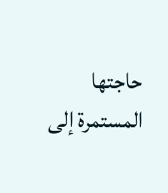حاجتها المستمرة إلى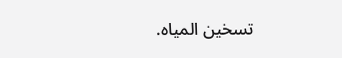تسخين المياه.